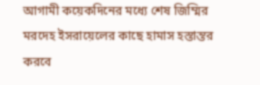আগামী কয়েকদিনের মধ্যে শেষ জিম্মির মরদেহ ইসরায়েলের কাছে হামাস হস্তান্তর করবে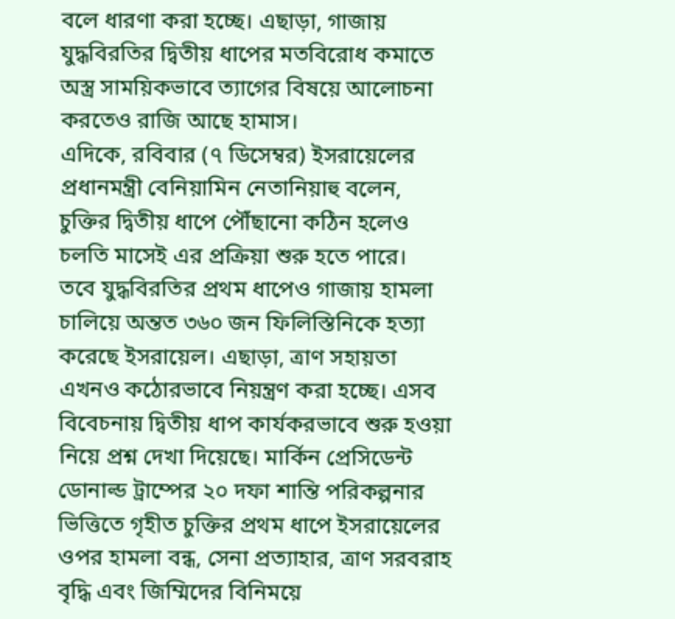বলে ধারণা করা হচ্ছে। এছাড়া, গাজায় যুদ্ধবিরতির দ্বিতীয় ধাপের মতবিরোধ কমাতে অস্ত্র সাময়িকভাবে ত্যাগের বিষয়ে আলোচনা করতেও রাজি আছে হামাস।
এদিকে, রবিবার (৭ ডিসেম্বর) ইসরায়েলের প্রধানমন্ত্রী বেনিয়ামিন নেতানিয়াহু বলেন, চুক্তির দ্বিতীয় ধাপে পৌঁছানো কঠিন হলেও চলতি মাসেই এর প্রক্রিয়া শুরু হতে পারে।
তবে যুদ্ধবিরতির প্রথম ধাপেও গাজায় হামলা চালিয়ে অন্তত ৩৬০ জন ফিলিস্তিনিকে হত্যা করেছে ইসরায়েল। এছাড়া, ত্রাণ সহায়তা এখনও কঠোরভাবে নিয়ন্ত্রণ করা হচ্ছে। এসব বিবেচনায় দ্বিতীয় ধাপ কার্যকরভাবে শুরু হওয়া নিয়ে প্রশ্ন দেখা দিয়েছে। মার্কিন প্রেসিডেন্ট ডোনাল্ড ট্রাম্পের ২০ দফা শান্তি পরিকল্পনার ভিত্তিতে গৃহীত চুক্তির প্রথম ধাপে ইসরায়েলের ওপর হামলা বন্ধ, সেনা প্রত্যাহার, ত্রাণ সরবরাহ বৃদ্ধি এবং জিম্মিদের বিনিময়ে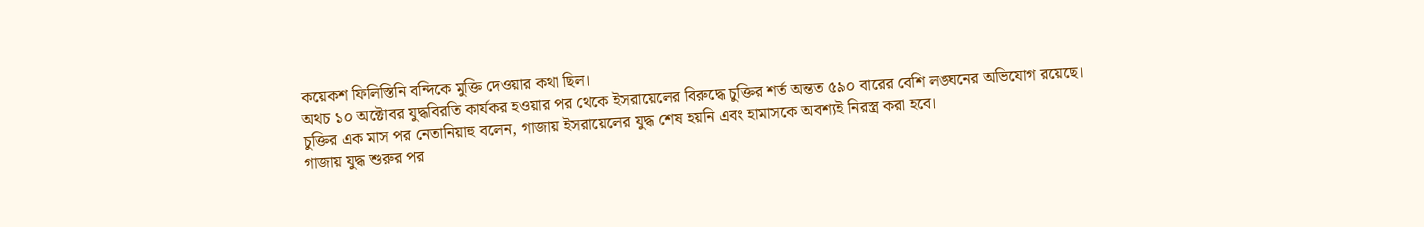কয়েকশ ফিলিস্তিনি বন্দিকে মুক্তি দেওয়ার কথা ছিল।
অথচ ১০ অক্টোবর যুদ্ধবিরতি কার্যকর হওয়ার পর থেকে ইসরায়েলের বিরুদ্ধে চুক্তির শর্ত অন্তত ৫৯০ বারের বেশি লঙ্ঘনের অভিযোগ রয়েছে।
চুক্তির এক মাস পর নেতানিয়াহু বলেন, গাজায় ইসরায়েলের যুদ্ধ শেষ হয়নি এবং হামাসকে অবশ্যই নিরস্ত্র করা হবে।
গাজায় যুদ্ধ শুরুর পর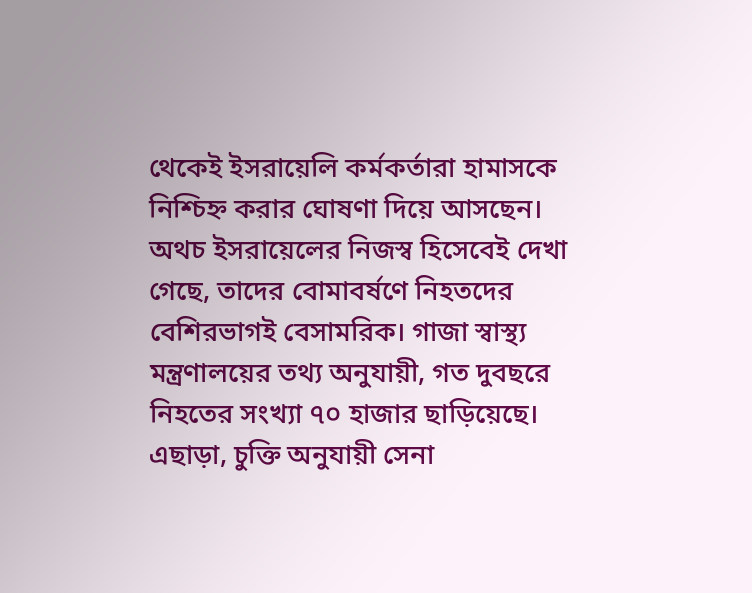থেকেই ইসরায়েলি কর্মকর্তারা হামাসকে নিশ্চিহ্ন করার ঘোষণা দিয়ে আসছেন। অথচ ইসরায়েলের নিজস্ব হিসেবেই দেখা গেছে, তাদের বোমাবর্ষণে নিহতদের বেশিরভাগই বেসামরিক। গাজা স্বাস্থ্য মন্ত্রণালয়ের তথ্য অনুযায়ী, গত দুবছরে নিহতের সংখ্যা ৭০ হাজার ছাড়িয়েছে।
এছাড়া, চুক্তি অনুযায়ী সেনা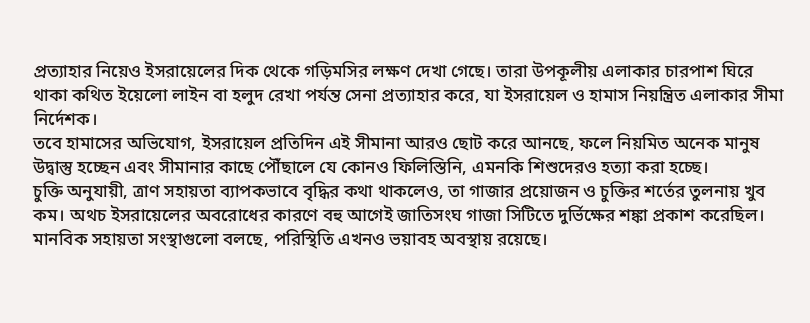প্রত্যাহার নিয়েও ইসরায়েলের দিক থেকে গড়িমসির লক্ষণ দেখা গেছে। তারা উপকূলীয় এলাকার চারপাশ ঘিরে থাকা কথিত ইয়েলো লাইন বা হলুদ রেখা পর্যন্ত সেনা প্রত্যাহার করে, যা ইসরায়েল ও হামাস নিয়ন্ত্রিত এলাকার সীমা নির্দেশক।
তবে হামাসের অভিযোগ, ইসরায়েল প্রতিদিন এই সীমানা আরও ছোট করে আনছে, ফলে নিয়মিত অনেক মানুষ উদ্বাস্তু হচ্ছেন এবং সীমানার কাছে পৌঁছালে যে কোনও ফিলিস্তিনি, এমনকি শিশুদেরও হত্যা করা হচ্ছে।
চুক্তি অনুযায়ী, ত্রাণ সহায়তা ব্যাপকভাবে বৃদ্ধির কথা থাকলেও, তা গাজার প্রয়োজন ও চুক্তির শর্তের তুলনায় খুব কম। অথচ ইসরায়েলের অবরোধের কারণে বহু আগেই জাতিসংঘ গাজা সিটিতে দুর্ভিক্ষের শঙ্কা প্রকাশ করেছিল।
মানবিক সহায়তা সংস্থাগুলো বলছে, পরিস্থিতি এখনও ভয়াবহ অবস্থায় রয়েছে।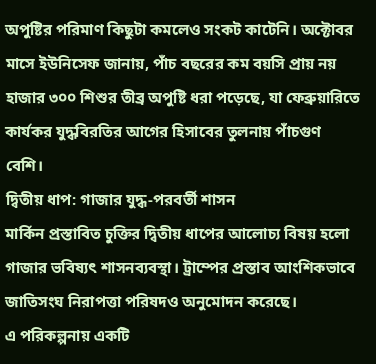অপুষ্টির পরিমাণ কিছুটা কমলেও সংকট কাটেনি। অক্টোবর মাসে ইউনিসেফ জানায়, পাঁচ বছরের কম বয়সি প্রায় নয় হাজার ৩০০ শিশুর তীব্র অপুষ্টি ধরা পড়েছে, যা ফেব্রুয়ারিতে কার্যকর যুদ্ধবিরতির আগের হিসাবের তুলনায় পাঁচগুণ বেশি।
দ্বিতীয় ধাপ: গাজার যুদ্ধ-পরবর্তী শাসন
মার্কিন প্রস্তাবিত চুক্তির দ্বিতীয় ধাপের আলোচ্য বিষয় হলো গাজার ভবিষ্যৎ শাসনব্যবস্থা। ট্রাম্পের প্রস্তাব আংশিকভাবে জাতিসংঘ নিরাপত্তা পরিষদও অনুমোদন করেছে।
এ পরিকল্পনায় একটি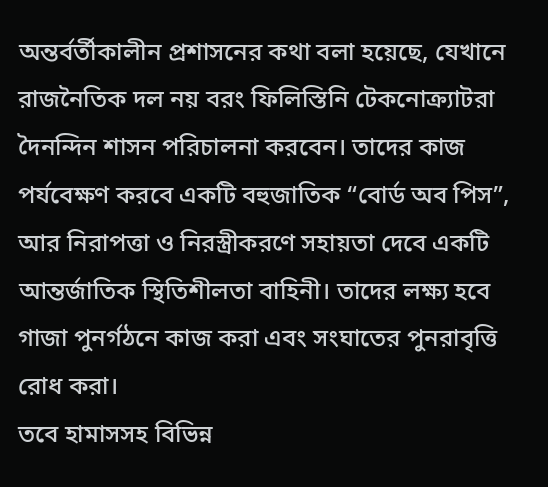অন্তর্বর্তীকালীন প্রশাসনের কথা বলা হয়েছে, যেখানে রাজনৈতিক দল নয় বরং ফিলিস্তিনি টেকনোক্র্যাটরা দৈনন্দিন শাসন পরিচালনা করবেন। তাদের কাজ পর্যবেক্ষণ করবে একটি বহুজাতিক “বোর্ড অব পিস”, আর নিরাপত্তা ও নিরস্ত্রীকরণে সহায়তা দেবে একটি আন্তর্জাতিক স্থিতিশীলতা বাহিনী। তাদের লক্ষ্য হবে গাজা পুনর্গঠনে কাজ করা এবং সংঘাতের পুনরাবৃত্তি রোধ করা।
তবে হামাসসহ বিভিন্ন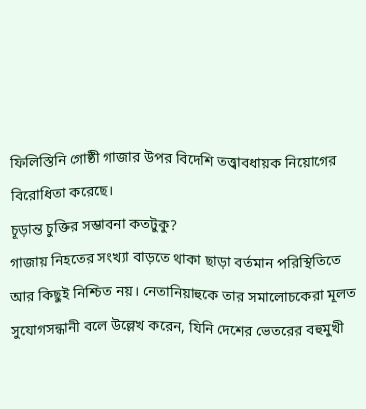ফিলিস্তিনি গোষ্ঠী গাজার উপর বিদেশি তত্ত্বাবধায়ক নিয়োগের বিরোধিতা করেছে।
চূড়ান্ত চুক্তির সম্ভাবনা কতটুকু?
গাজায় নিহতের সংখ্যা বাড়তে থাকা ছাড়া বর্তমান পরিস্থিতিতে আর কিছুই নিশ্চিত নয়। নেতানিয়াহুকে তার সমালোচকেরা মূলত সুযোগসন্ধানী বলে উল্লেখ করেন, যিনি দেশের ভেতরের বহুমুখী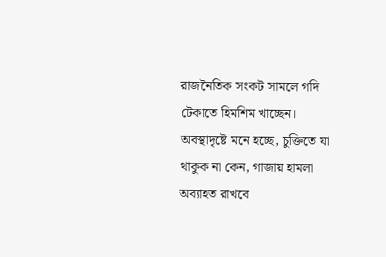রাজনৈতিক সংকট সামলে গদি টেকাতে হিমশিম খাচ্ছেন।
অবস্থাদৃষ্টে মনে হচ্ছে, চুক্তিতে যা থাকুক না কেন, গাজায় হামলা অব্যাহত রাখবে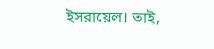ইসরায়েল। তাই,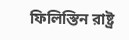ফিলিস্তিন রাষ্ট্র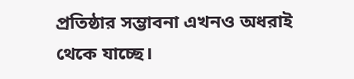প্রতিষ্ঠার সম্ভাবনা এখনও অধরাই থেকে যাচ্ছে।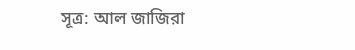সূত্র: আল জাজিরা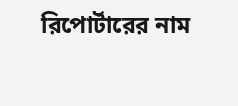রিপোর্টারের নাম